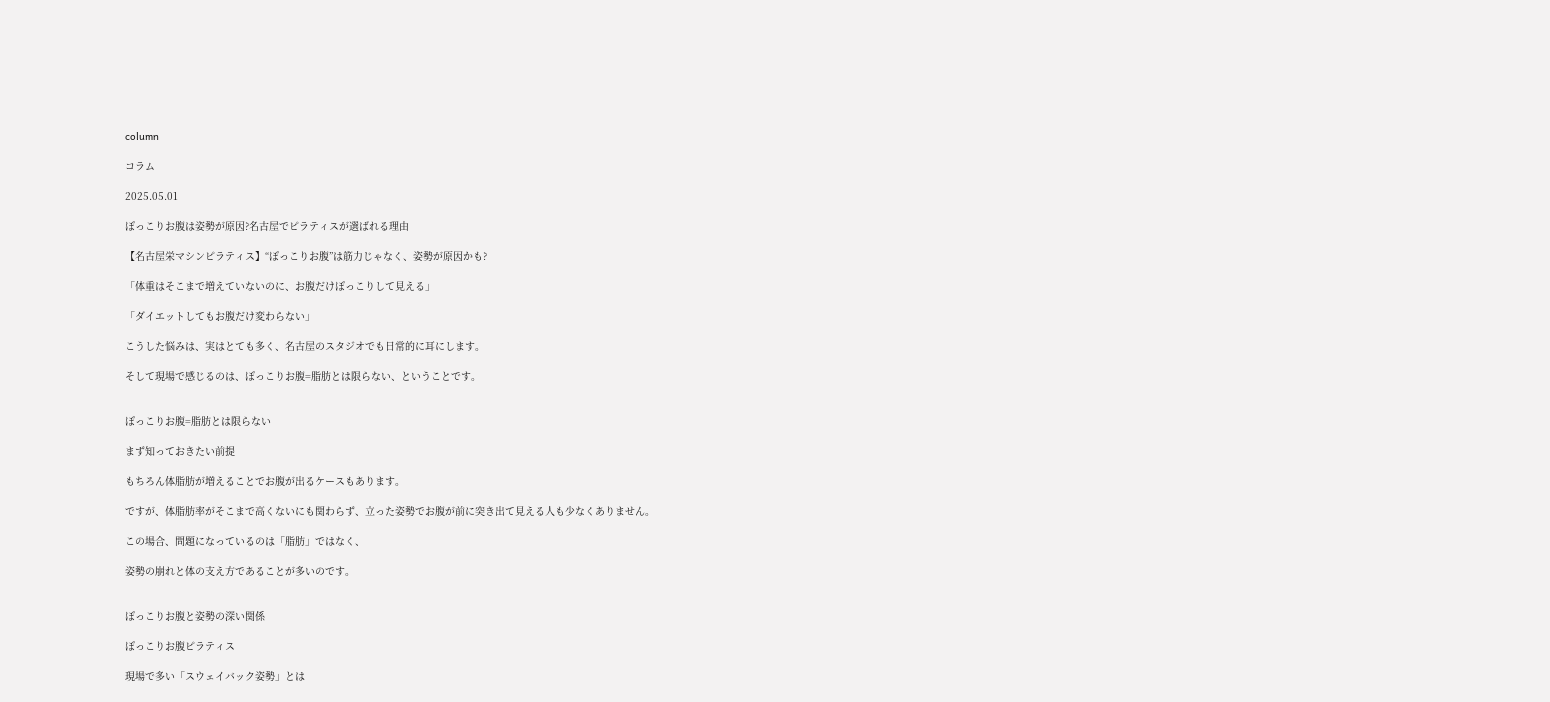column

コラム

2025.05.01

ぽっこりお腹は姿勢が原因?名古屋でピラティスが選ばれる理由

【名古屋栄マシンピラティス】“ぽっこりお腹”は筋力じゃなく、姿勢が原因かも?

「体重はそこまで増えていないのに、お腹だけぽっこりして見える」

「ダイエットしてもお腹だけ変わらない」

こうした悩みは、実はとても多く、名古屋のスタジオでも日常的に耳にします。

そして現場で感じるのは、ぽっこりお腹=脂肪とは限らない、ということです。


ぽっこりお腹=脂肪とは限らない

まず知っておきたい前提

もちろん体脂肪が増えることでお腹が出るケースもあります。

ですが、体脂肪率がそこまで高くないにも関わらず、立った姿勢でお腹が前に突き出て見える人も少なくありません。

この場合、問題になっているのは「脂肪」ではなく、

姿勢の崩れと体の支え方であることが多いのです。


ぽっこりお腹と姿勢の深い関係

ぽっこりお腹ピラティス

現場で多い「スウェイバック姿勢」とは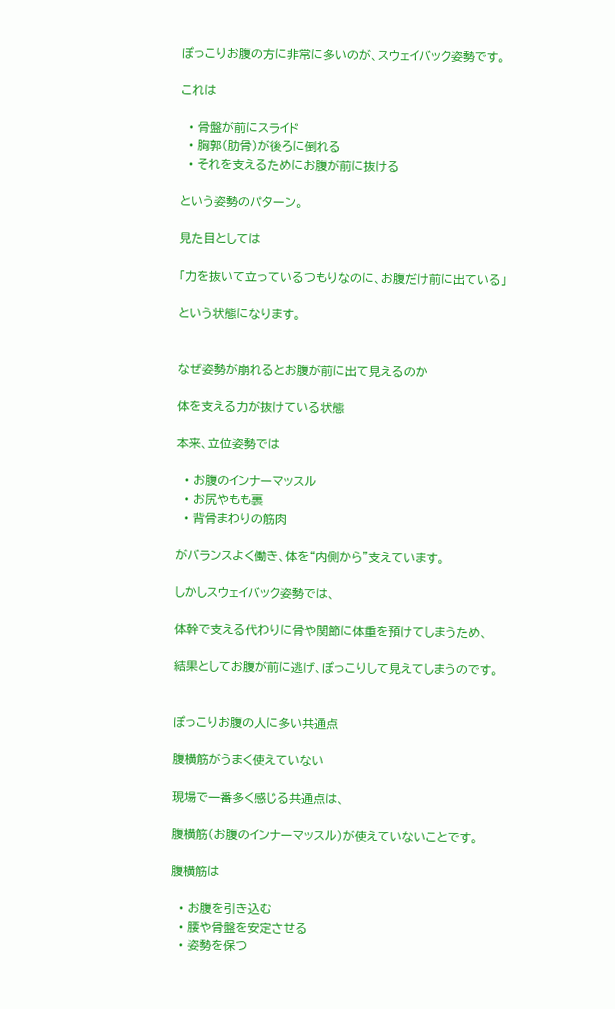ぽっこりお腹の方に非常に多いのが、スウェイバック姿勢です。

これは

  • 骨盤が前にスライド
  • 胸郭(肋骨)が後ろに倒れる
  • それを支えるためにお腹が前に抜ける

という姿勢のパターン。

見た目としては

「力を抜いて立っているつもりなのに、お腹だけ前に出ている」

という状態になります。


なぜ姿勢が崩れるとお腹が前に出て見えるのか

体を支える力が抜けている状態

本来、立位姿勢では

  • お腹のインナーマッスル
  • お尻やもも裏
  • 背骨まわりの筋肉

がバランスよく働き、体を“内側から”支えています。

しかしスウェイバック姿勢では、

体幹で支える代わりに骨や関節に体重を預けてしまうため、

結果としてお腹が前に逃げ、ぽっこりして見えてしまうのです。


ぽっこりお腹の人に多い共通点

腹横筋がうまく使えていない

現場で一番多く感じる共通点は、

腹横筋(お腹のインナーマッスル)が使えていないことです。

腹横筋は

  • お腹を引き込む
  • 腰や骨盤を安定させる
  • 姿勢を保つ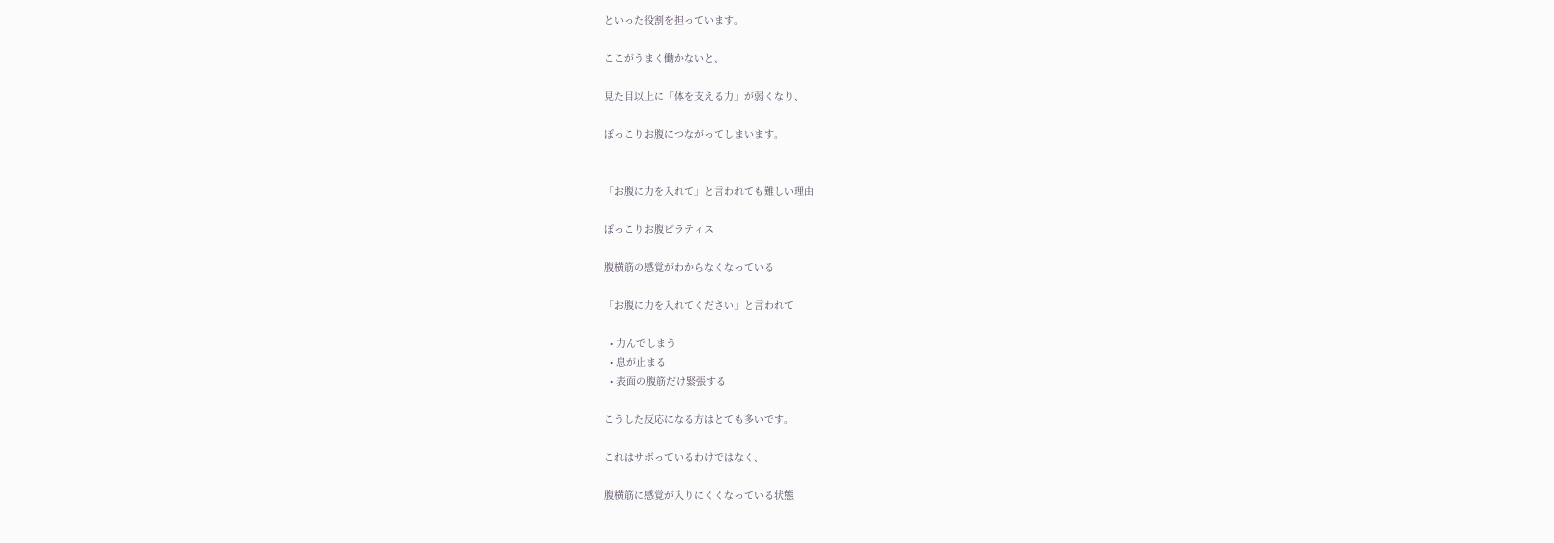といった役割を担っています。

ここがうまく働かないと、

見た目以上に「体を支える力」が弱くなり、

ぽっこりお腹につながってしまいます。


「お腹に力を入れて」と言われても難しい理由

ぽっこりお腹ピラティス

腹横筋の感覚がわからなくなっている

「お腹に力を入れてください」と言われて

  • 力んでしまう
  • 息が止まる
  • 表面の腹筋だけ緊張する

こうした反応になる方はとても多いです。

これはサボっているわけではなく、

腹横筋に感覚が入りにくくなっている状態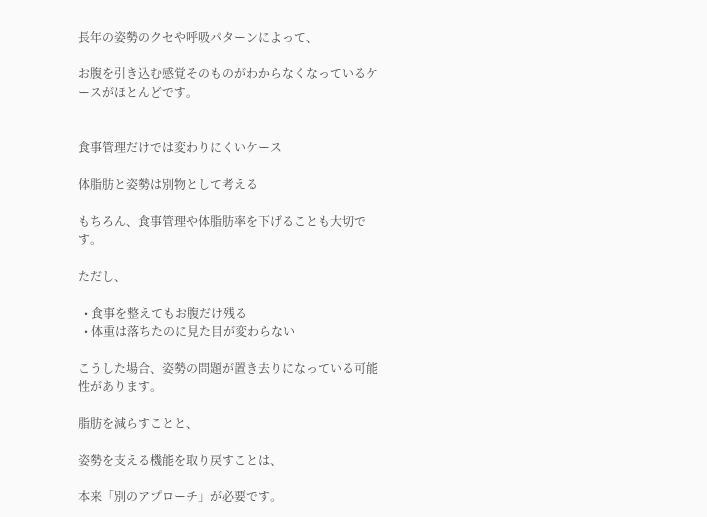長年の姿勢のクセや呼吸パターンによって、

お腹を引き込む感覚そのものがわからなくなっているケースがほとんどです。


食事管理だけでは変わりにくいケース

体脂肪と姿勢は別物として考える

もちろん、食事管理や体脂肪率を下げることも大切です。

ただし、

  • 食事を整えてもお腹だけ残る
  • 体重は落ちたのに見た目が変わらない

こうした場合、姿勢の問題が置き去りになっている可能性があります。

脂肪を減らすことと、

姿勢を支える機能を取り戻すことは、

本来「別のアプローチ」が必要です。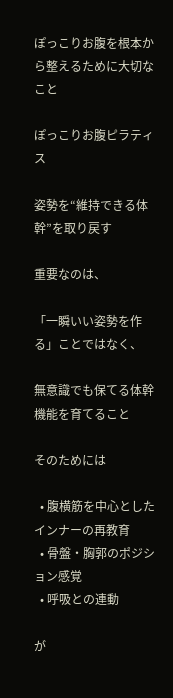ぽっこりお腹を根本から整えるために大切なこと

ぽっこりお腹ピラティス

姿勢を“維持できる体幹”を取り戻す

重要なのは、

「一瞬いい姿勢を作る」ことではなく、

無意識でも保てる体幹機能を育てること

そのためには

  • 腹横筋を中心としたインナーの再教育
  • 骨盤・胸郭のポジション感覚
  • 呼吸との連動

が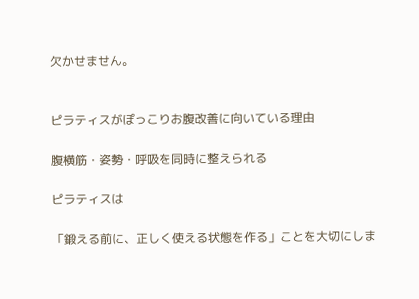欠かせません。


ピラティスがぽっこりお腹改善に向いている理由

腹横筋・姿勢・呼吸を同時に整えられる

ピラティスは

「鍛える前に、正しく使える状態を作る」ことを大切にしま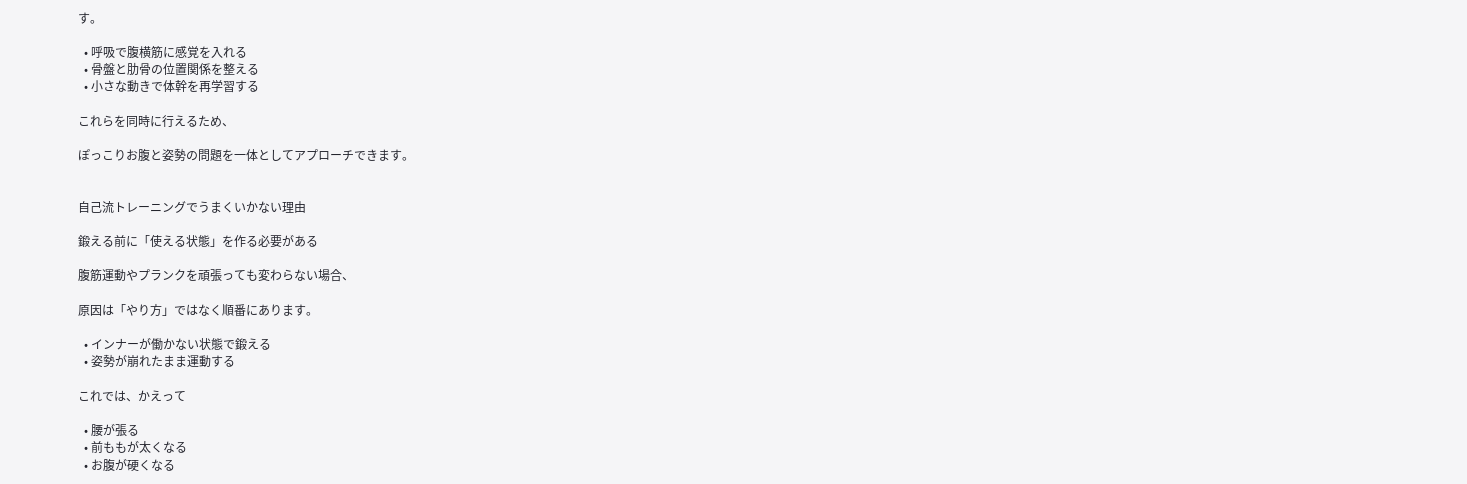す。

  • 呼吸で腹横筋に感覚を入れる
  • 骨盤と肋骨の位置関係を整える
  • 小さな動きで体幹を再学習する

これらを同時に行えるため、

ぽっこりお腹と姿勢の問題を一体としてアプローチできます。


自己流トレーニングでうまくいかない理由

鍛える前に「使える状態」を作る必要がある

腹筋運動やプランクを頑張っても変わらない場合、

原因は「やり方」ではなく順番にあります。

  • インナーが働かない状態で鍛える
  • 姿勢が崩れたまま運動する

これでは、かえって

  • 腰が張る
  • 前ももが太くなる
  • お腹が硬くなる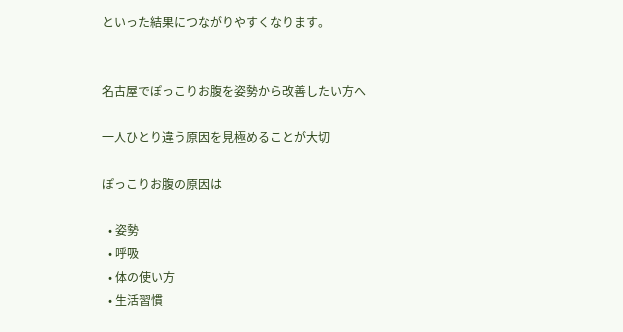といった結果につながりやすくなります。


名古屋でぽっこりお腹を姿勢から改善したい方へ

一人ひとり違う原因を見極めることが大切

ぽっこりお腹の原因は

  • 姿勢
  • 呼吸
  • 体の使い方
  • 生活習慣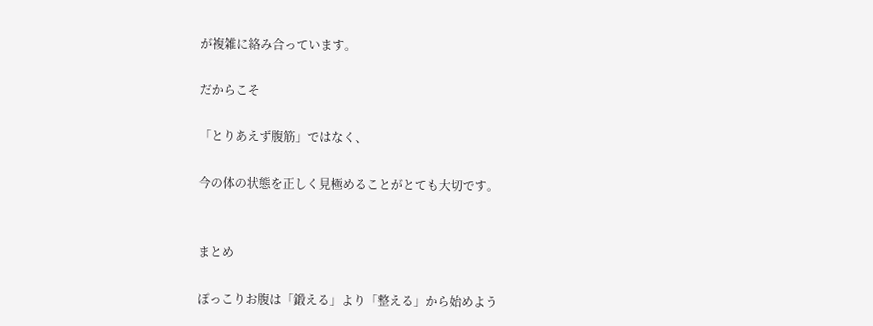が複雑に絡み合っています。

だからこそ

「とりあえず腹筋」ではなく、

今の体の状態を正しく見極めることがとても大切です。


まとめ

ぽっこりお腹は「鍛える」より「整える」から始めよう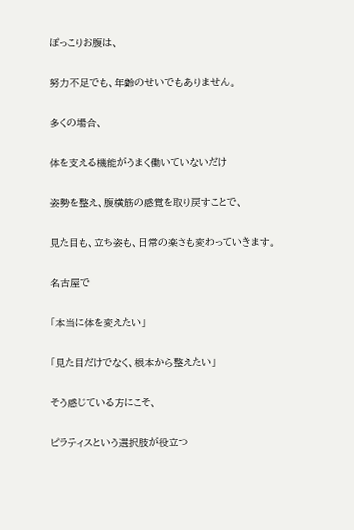ぽっこりお腹は、

努力不足でも、年齢のせいでもありません。

多くの場合、

体を支える機能がうまく働いていないだけ

姿勢を整え、腹横筋の感覚を取り戻すことで、

見た目も、立ち姿も、日常の楽さも変わっていきます。

名古屋で

「本当に体を変えたい」

「見た目だけでなく、根本から整えたい」

そう感じている方にこそ、

ピラティスという選択肢が役立つ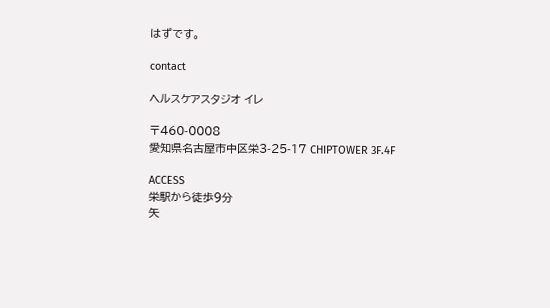はずです。

contact

ヘルスケアスタジオ イレ

〒460-0008
愛知県名古屋市中区栄3-25-17 CHIPTOWER 3F.4F

ACCESS
栄駅から徒歩9分
矢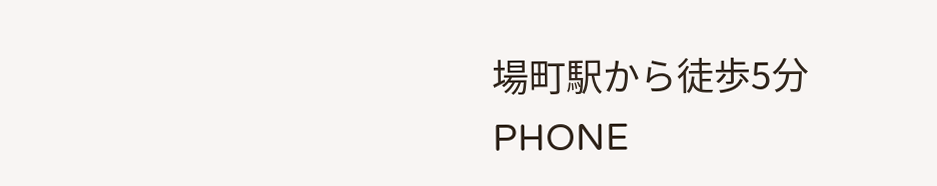場町駅から徒歩5分
PHONE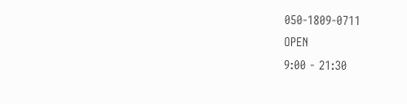050-1809-0711
OPEN
9:00 - 21:30